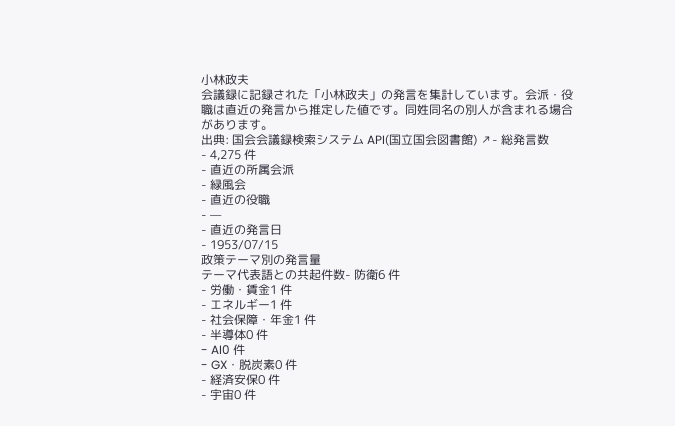小林政夫
会議録に記録された「小林政夫」の発言を集計しています。会派・役職は直近の発言から推定した値です。同姓同名の別人が含まれる場合があります。
出典: 国会会議録検索システム API(国立国会図書館) ↗- 総発言数
- 4,275 件
- 直近の所属会派
- 緑風会
- 直近の役職
- —
- 直近の発言日
- 1953/07/15
政策テーマ別の発言量
テーマ代表語との共起件数- 防衛6 件
- 労働・賃金1 件
- エネルギー1 件
- 社会保障・年金1 件
- 半導体0 件
- AI0 件
- GX・脱炭素0 件
- 経済安保0 件
- 宇宙0 件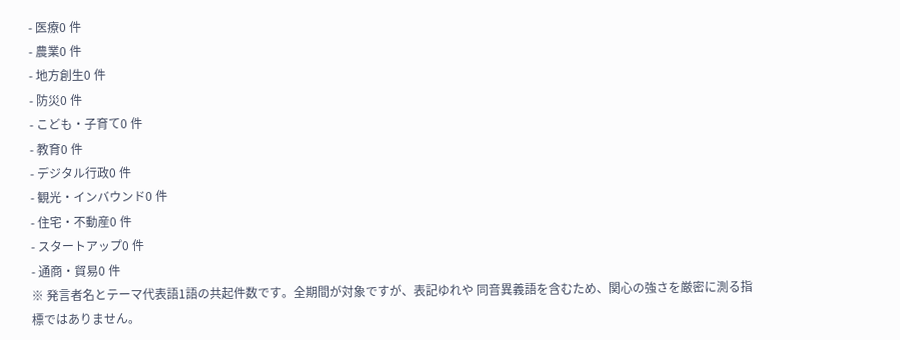- 医療0 件
- 農業0 件
- 地方創生0 件
- 防災0 件
- こども・子育て0 件
- 教育0 件
- デジタル行政0 件
- 観光・インバウンド0 件
- 住宅・不動産0 件
- スタートアップ0 件
- 通商・貿易0 件
※ 発言者名とテーマ代表語1語の共起件数です。全期間が対象ですが、表記ゆれや 同音異義語を含むため、関心の強さを厳密に測る指標ではありません。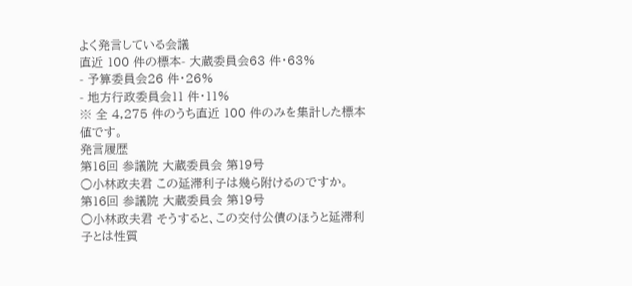よく発言している会議
直近 100 件の標本- 大蔵委員会63 件・63%
- 予算委員会26 件・26%
- 地方行政委員会11 件・11%
※ 全 4,275 件のうち直近 100 件のみを集計した標本値です。
発言履歴
第16回 参議院 大蔵委員会 第19号
○小林政夫君 この延滞利子は幾ら附けるのですか。
第16回 参議院 大蔵委員会 第19号
○小林政夫君 そうすると、この交付公債のほうと延滞利子とは性質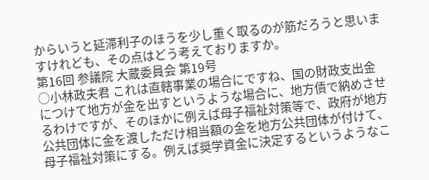からいうと延滞利子のほうを少し重く取るのが筋だろうと思いますけれども、その点はどう考えておりますか。
第16回 参議院 大蔵委員会 第19号
○小林政夫君 これは直轄事業の場合にですね、国の財政支出金につけて地方が金を出すというような場合に、地方債で納めさせるわけですが、そのほかに例えば母子福祉対策等で、政府が地方公共団体に金を渡しただけ相当額の金を地方公共団体が付けて、母子福祉対策にする。例えば奨学資金に決定するというようなこ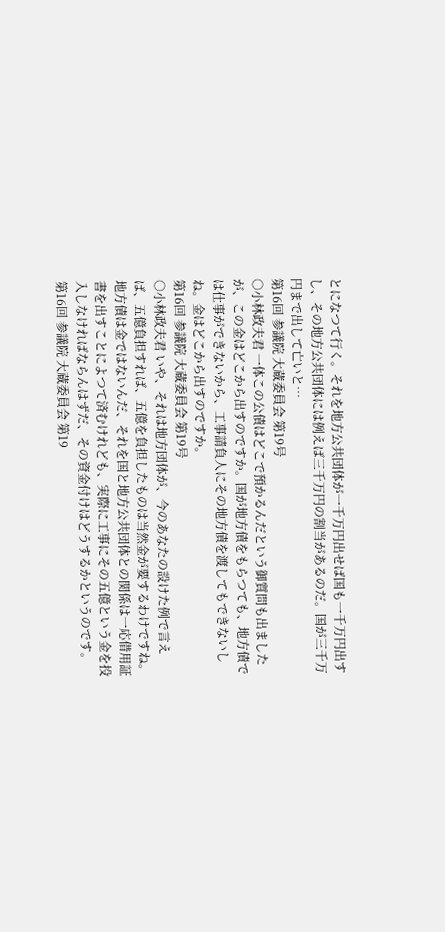とになつて行く。それを地方公共団体が一千万円出せば国も一千万円出すし、その地方公共団体には例えば三千万円の割当があるのだ。国が三千万円まで出して亡いと…
第16回 参議院 大蔵委員会 第19号
○小林政夫君 一体この公債はどこで預かるんだという御質問も出ましたが、この金はどこから出すのですか。国が地方債をもらつても、地方債では仕事ができないから、工事請負人にその地方債を渡してもできないしね。金はどこから出すのですか。
第16回 参議院 大蔵委員会 第19号
○小林政夫君 いや、それは地方団体が、今のあなたの設けた例で言えば、五億負担すれば、五億を負担したものは当然金が要するわけですね。地方債は金ではないんだ、それを国と地方公共団体との関係は一応借用証書を出すことによつて済むけれども、実際に工事にその五億という金を投入しなければならんはずだ、その資金付けはどうするかというのです。
第16回 参議院 大蔵委員会 第19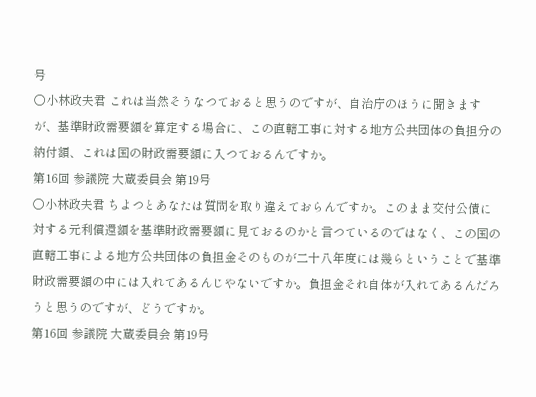号
○小林政夫君 これは当然そうなつておると思うのですが、自治庁のほうに聞きますが、基準財政需要額を算定する場合に、この直轄工事に対する地方公共団体の負担分の納付額、これは国の財政需要額に入つておるんですか。
第16回 参議院 大蔵委員会 第19号
○小林政夫君 ちよつとあなたは質問を取り違えておらんですか。このまま交付公債に対する元利償還額を基準財政需要額に見ておるのかと言つているのではなく、この国の直轄工事による地方公共団体の負担金そのものが二十八年度には幾らということで基準財政需要額の中には入れてあるんじやないですか。負担金それ自体が入れてあるんだろうと思うのですが、どうですか。
第16回 参議院 大蔵委員会 第19号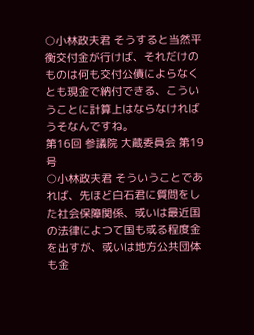○小林政夫君 そうすると当然平衡交付金が行けば、それだけのものは何も交付公債によらなくとも現金で納付できる、こういうことに計算上はならなければうそなんですね。
第16回 参議院 大蔵委員会 第19号
○小林政夫君 そういうことであれば、先ほど白石君に質問をした社会保障関係、或いは最近国の法律によつて国も或る程度金を出すが、或いは地方公共団体も金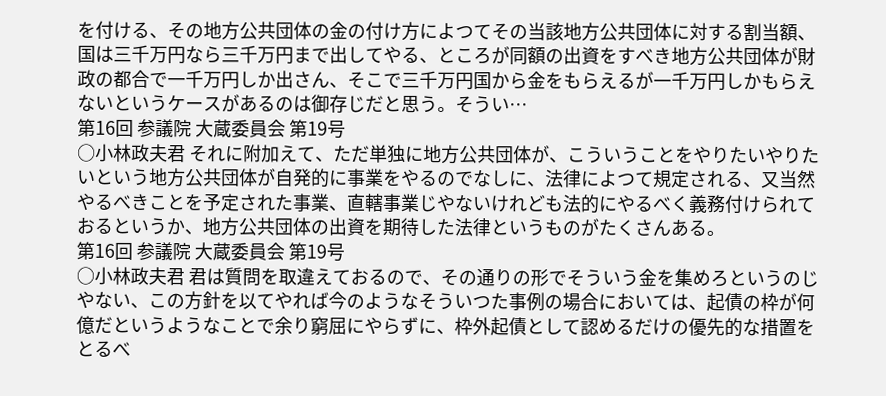を付ける、その地方公共団体の金の付け方によつてその当該地方公共団体に対する割当額、国は三千万円なら三千万円まで出してやる、ところが同額の出資をすべき地方公共団体が財政の都合で一千万円しか出さん、そこで三千万円国から金をもらえるが一千万円しかもらえないというケースがあるのは御存じだと思う。そうい…
第16回 参議院 大蔵委員会 第19号
○小林政夫君 それに附加えて、ただ単独に地方公共団体が、こういうことをやりたいやりたいという地方公共団体が自発的に事業をやるのでなしに、法律によつて規定される、又当然やるべきことを予定された事業、直轄事業じやないけれども法的にやるべく義務付けられておるというか、地方公共団体の出資を期待した法律というものがたくさんある。
第16回 参議院 大蔵委員会 第19号
○小林政夫君 君は質問を取違えておるので、その通りの形でそういう金を集めろというのじやない、この方針を以てやれば今のようなそういつた事例の場合においては、起債の枠が何億だというようなことで余り窮屈にやらずに、枠外起債として認めるだけの優先的な措置をとるべ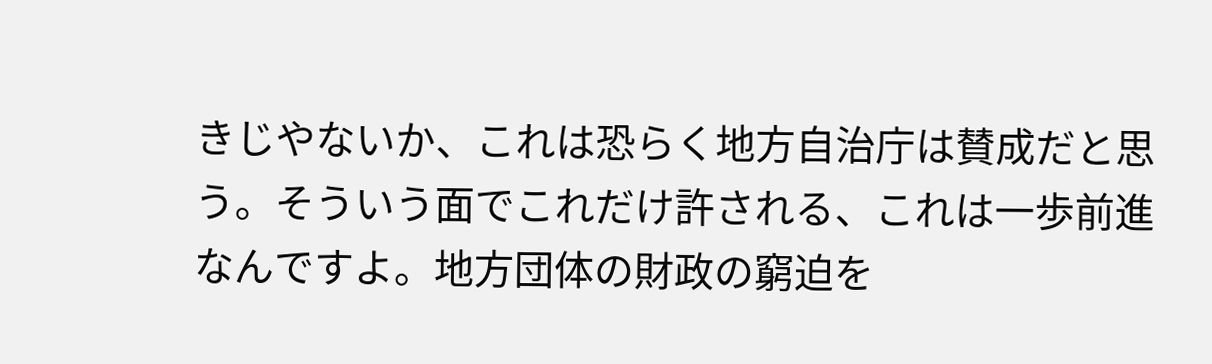きじやないか、これは恐らく地方自治庁は賛成だと思う。そういう面でこれだけ許される、これは一歩前進なんですよ。地方団体の財政の窮迫を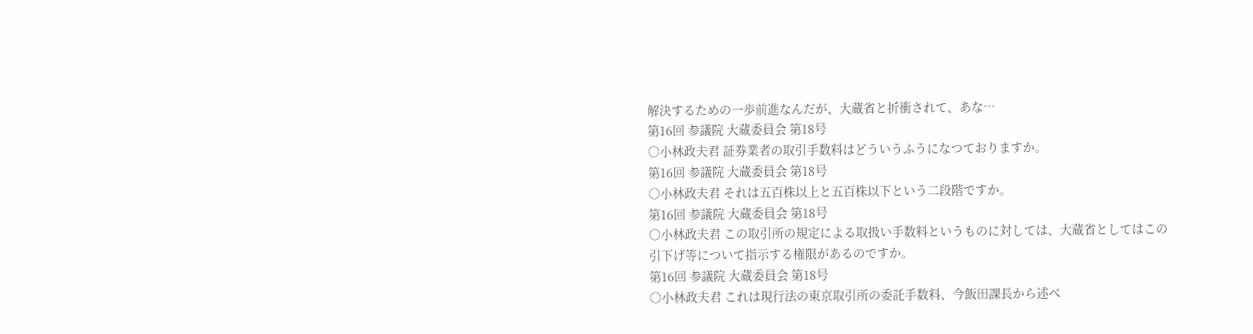解決するための一歩前進なんだが、大蔵省と折衝されて、あな…
第16回 参議院 大蔵委員会 第18号
○小林政夫君 証券業者の取引手数料はどういうふうになつておりますか。
第16回 参議院 大蔵委員会 第18号
○小林政夫君 それは五百株以上と五百株以下という二段階ですか。
第16回 参議院 大蔵委員会 第18号
○小林政夫君 この取引所の規定による取扱い手数料というものに対しては、大蔵省としてはこの引下げ等について指示する権限があるのですか。
第16回 参議院 大蔵委員会 第18号
○小林政夫君 これは現行法の東京取引所の委託手数料、今飯田課長から述べ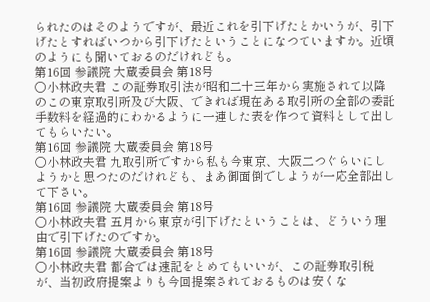られたのはそのようですが、最近これを引下げたとかいうが、引下げたとすればいつから引下げたということになつていますか。近頃のようにも聞いておるのだけれども。
第16回 参議院 大蔵委員会 第18号
○小林政夫君 この証券取引法が昭和二十三年から実施されて以降のこの東京取引所及び大阪、できれば現在ある取引所の全部の委託手数料を経過的にわかるように一連した表を作つて資料として出してもらいたい。
第16回 参議院 大蔵委員会 第18号
○小林政夫君 九取引所ですから私も今東京、大阪二つぐらいにしようかと思つたのだけれども、まあ御面倒でしようが一応全部出して下さい。
第16回 参議院 大蔵委員会 第18号
○小林政夫君 五月から東京が引下げたということは、どういう理由で引下げたのですか。
第16回 参議院 大蔵委員会 第18号
○小林政夫君 都合では速記をとめてもいいが、この証券取引税が、当初政府提案よりも今回提案されておるものは安くな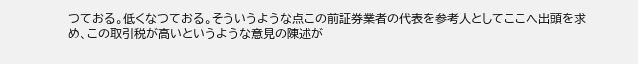つておる。低くなつておる。そういうような点この前証券業者の代表を参考人としてここへ出頭を求め、この取引税が高いというような意見の陳述が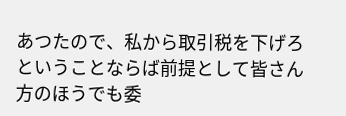あつたので、私から取引税を下げろということならば前提として皆さん方のほうでも委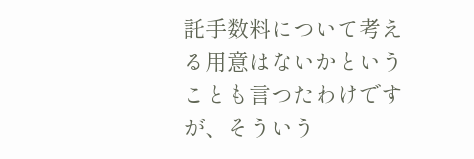託手数料について考える用意はないかということも言つたわけですが、そういう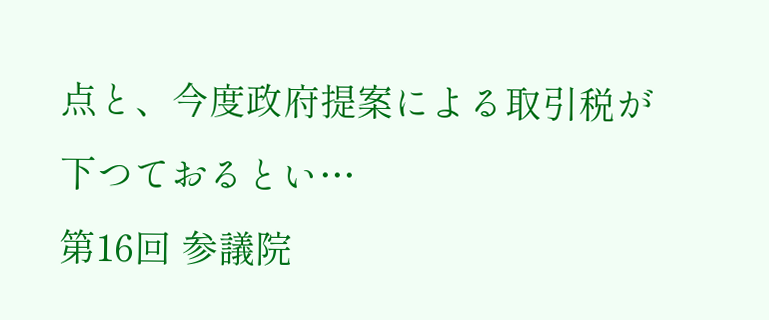点と、今度政府提案による取引税が下つておるとい…
第16回 参議院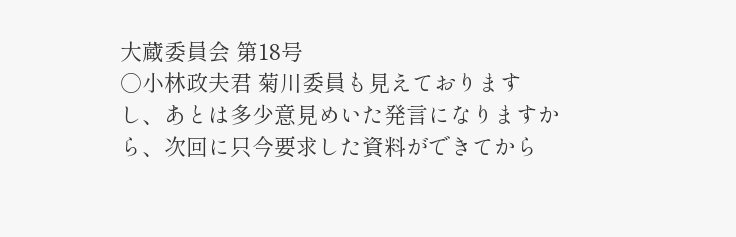大蔵委員会 第18号
○小林政夫君 菊川委員も見えておりますし、あとは多少意見めいた発言になりますから、次回に只今要求した資料ができてから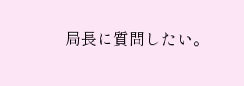局長に質問したい。